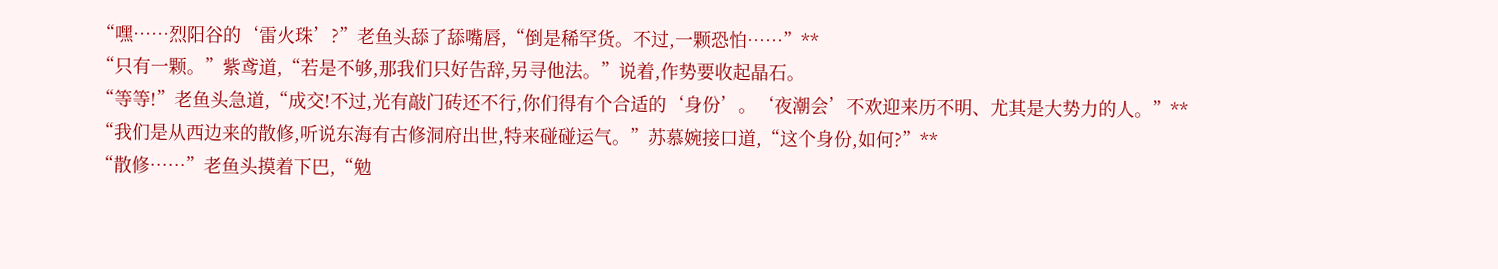“嘿……烈阳谷的‘雷火珠’?”老鱼头舔了舔嘴唇,“倒是稀罕货。不过,一颗恐怕……”**
“只有一颗。”紫鸢道,“若是不够,那我们只好告辞,另寻他法。”说着,作势要收起晶石。
“等等!”老鱼头急道,“成交!不过,光有敲门砖还不行,你们得有个合适的‘身份’。‘夜潮会’不欢迎来历不明、尤其是大势力的人。”**
“我们是从西边来的散修,听说东海有古修洞府出世,特来碰碰运气。”苏慕婉接口道,“这个身份,如何?”**
“散修……”老鱼头摸着下巴,“勉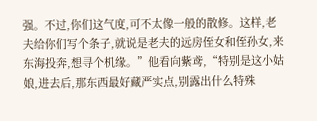强。不过,你们这气度,可不太像一般的散修。这样,老夫给你们写个条子,就说是老夫的远房侄女和侄孙女,来东海投奔,想寻个机缘。”他看向紫鸢,“特别是这小姑娘,进去后,那东西最好藏严实点,别露出什么特殊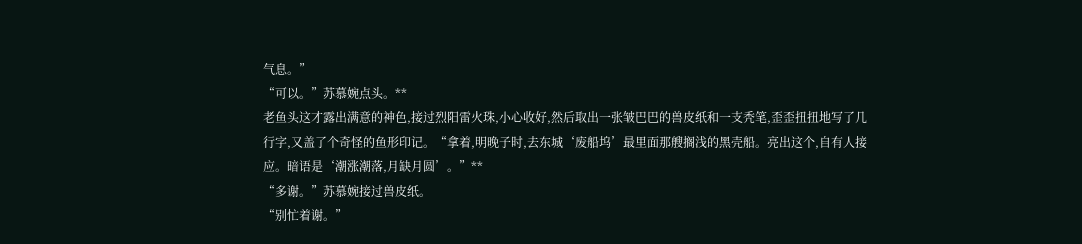气息。”
“可以。”苏慕婉点头。**
老鱼头这才露出满意的神色,接过烈阳雷火珠,小心收好,然后取出一张皱巴巴的兽皮纸和一支秃笔,歪歪扭扭地写了几行字,又盖了个奇怪的鱼形印记。“拿着,明晚子时,去东城‘废船坞’最里面那艘搁浅的黑壳船。亮出这个,自有人接应。暗语是‘潮涨潮落,月缺月圆’。”**
“多谢。”苏慕婉接过兽皮纸。
“别忙着谢。”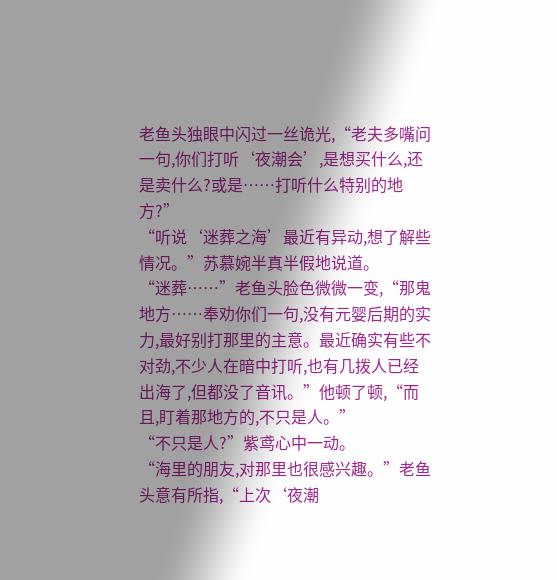老鱼头独眼中闪过一丝诡光,“老夫多嘴问一句,你们打听‘夜潮会’,是想买什么,还是卖什么?或是……打听什么特别的地方?”
“听说‘迷葬之海’最近有异动,想了解些情况。”苏慕婉半真半假地说道。
“迷葬……”老鱼头脸色微微一变,“那鬼地方……奉劝你们一句,没有元婴后期的实力,最好别打那里的主意。最近确实有些不对劲,不少人在暗中打听,也有几拨人已经出海了,但都没了音讯。”他顿了顿,“而且,盯着那地方的,不只是人。”
“不只是人?”紫鸢心中一动。
“海里的朋友,对那里也很感兴趣。”老鱼头意有所指,“上次‘夜潮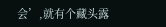会’,就有个藏头露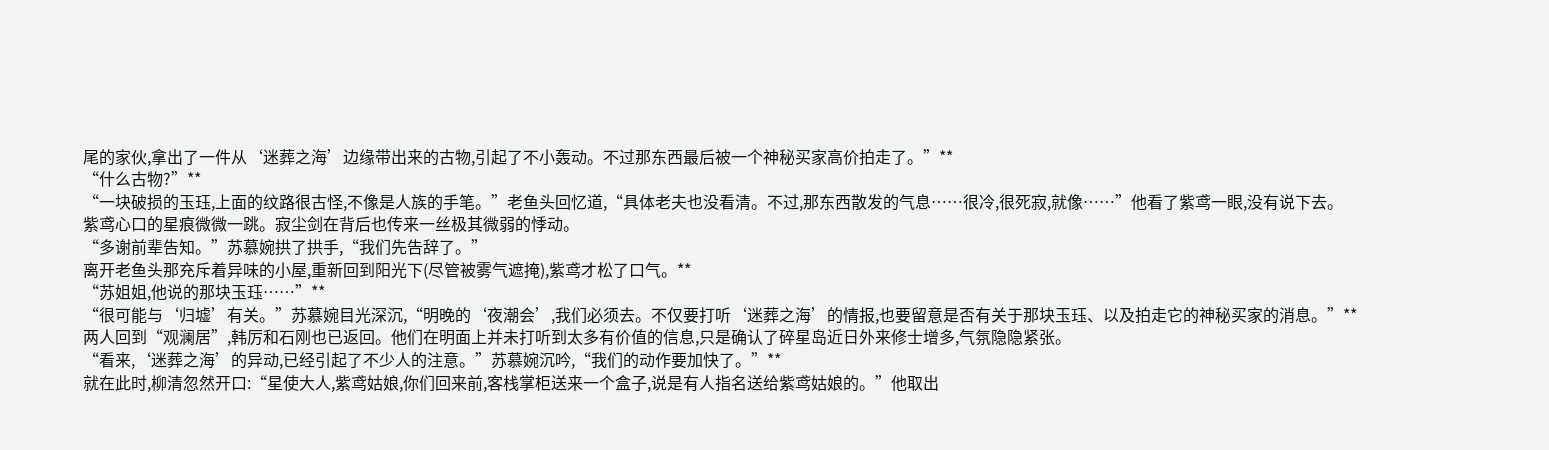尾的家伙,拿出了一件从‘迷葬之海’边缘带出来的古物,引起了不小轰动。不过那东西最后被一个神秘买家高价拍走了。”**
“什么古物?”**
“一块破损的玉珏,上面的纹路很古怪,不像是人族的手笔。”老鱼头回忆道,“具体老夫也没看清。不过,那东西散发的气息……很冷,很死寂,就像……”他看了紫鸢一眼,没有说下去。
紫鸢心口的星痕微微一跳。寂尘剑在背后也传来一丝极其微弱的悸动。
“多谢前辈告知。”苏慕婉拱了拱手,“我们先告辞了。”
离开老鱼头那充斥着异味的小屋,重新回到阳光下(尽管被雾气遮掩),紫鸢才松了口气。**
“苏姐姐,他说的那块玉珏……”**
“很可能与‘归墟’有关。”苏慕婉目光深沉,“明晚的‘夜潮会’,我们必须去。不仅要打听‘迷葬之海’的情报,也要留意是否有关于那块玉珏、以及拍走它的神秘买家的消息。”**
两人回到“观澜居”,韩厉和石刚也已返回。他们在明面上并未打听到太多有价值的信息,只是确认了碎星岛近日外来修士增多,气氛隐隐紧张。
“看来,‘迷葬之海’的异动,已经引起了不少人的注意。”苏慕婉沉吟,“我们的动作要加快了。”**
就在此时,柳清忽然开口:“星使大人,紫鸢姑娘,你们回来前,客栈掌柜送来一个盒子,说是有人指名送给紫鸢姑娘的。”他取出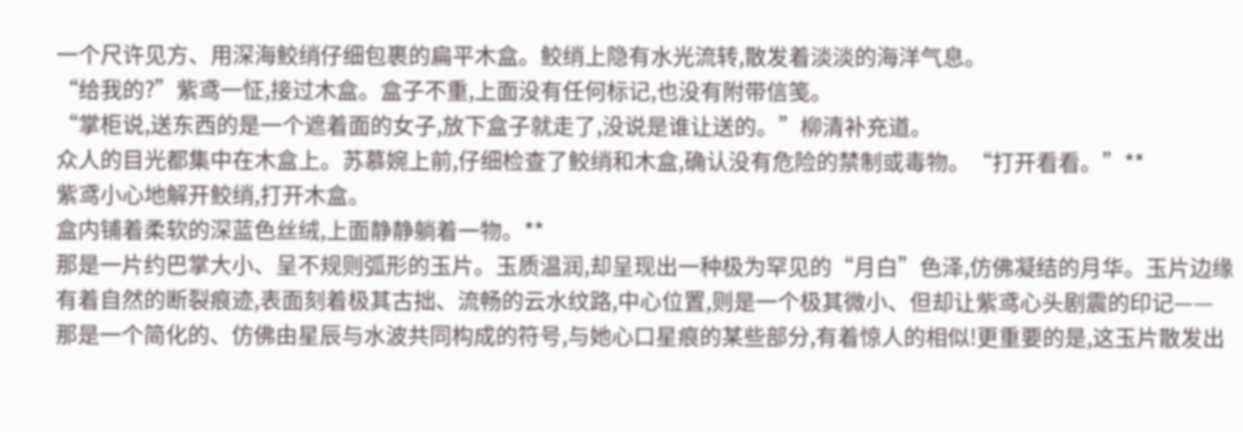一个尺许见方、用深海鲛绡仔细包裹的扁平木盒。鲛绡上隐有水光流转,散发着淡淡的海洋气息。
“给我的?”紫鸢一怔,接过木盒。盒子不重,上面没有任何标记,也没有附带信笺。
“掌柜说,送东西的是一个遮着面的女子,放下盒子就走了,没说是谁让送的。”柳清补充道。
众人的目光都集中在木盒上。苏慕婉上前,仔细检查了鲛绡和木盒,确认没有危险的禁制或毒物。“打开看看。”**
紫鸢小心地解开鲛绡,打开木盒。
盒内铺着柔软的深蓝色丝绒,上面静静躺着一物。**
那是一片约巴掌大小、呈不规则弧形的玉片。玉质温润,却呈现出一种极为罕见的“月白”色泽,仿佛凝结的月华。玉片边缘有着自然的断裂痕迹,表面刻着极其古拙、流畅的云水纹路,中心位置,则是一个极其微小、但却让紫鸢心头剧震的印记——那是一个简化的、仿佛由星辰与水波共同构成的符号,与她心口星痕的某些部分,有着惊人的相似!更重要的是,这玉片散发出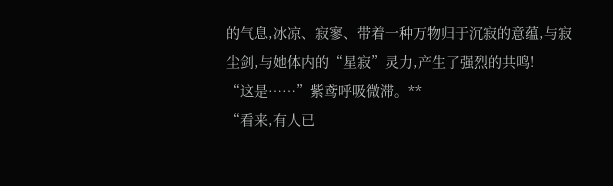的气息,冰凉、寂寥、带着一种万物归于沉寂的意蕴,与寂尘剑,与她体内的“星寂”灵力,产生了强烈的共鸣!
“这是……”紫鸢呼吸微滞。**
“看来,有人已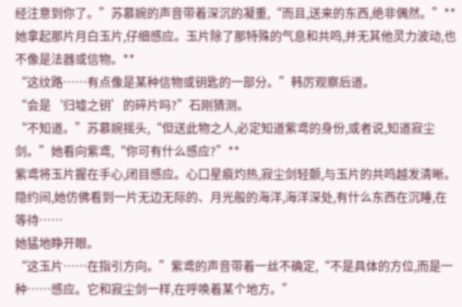经注意到你了。”苏慕婉的声音带着深沉的凝重,“而且,送来的东西,绝非偶然。”**
她拿起那片月白玉片,仔细感应。玉片除了那特殊的气息和共鸣,并无其他灵力波动,也不像是法器或信物。**
“这纹路……有点像是某种信物或钥匙的一部分。”韩厉观察后道。
“会是‘归墟之钥’的碎片吗?”石刚猜测。
“不知道。”苏慕婉摇头,“但送此物之人,必定知道紫鸢的身份,或者说,知道寂尘剑。”她看向紫鸢,“你可有什么感应?”**
紫鸢将玉片握在手心,闭目感应。心口星痕灼热,寂尘剑轻颤,与玉片的共鸣越发清晰。隐约间,她仿佛看到一片无边无际的、月光般的海洋,海洋深处,有什么东西在沉睡,在等待……
她猛地睁开眼。
“这玉片……在指引方向。”紫鸢的声音带着一丝不确定,“不是具体的方位,而是一种……感应。它和寂尘剑一样,在呼唤着某个地方。”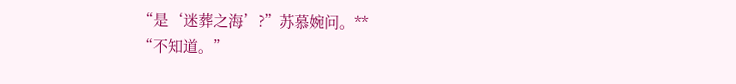“是‘迷葬之海’?”苏慕婉问。**
“不知道。”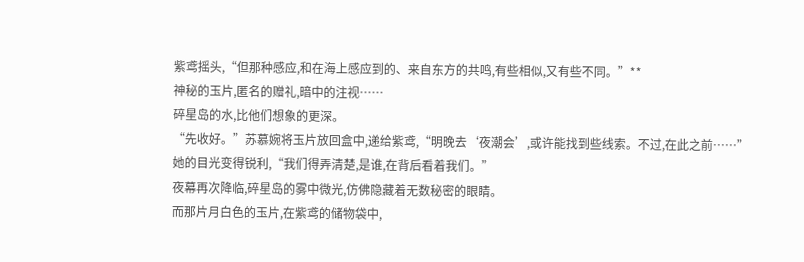紫鸢摇头,“但那种感应,和在海上感应到的、来自东方的共鸣,有些相似,又有些不同。”**
神秘的玉片,匿名的赠礼,暗中的注视……
碎星岛的水,比他们想象的更深。
“先收好。”苏慕婉将玉片放回盒中,递给紫鸢,“明晚去‘夜潮会’,或许能找到些线索。不过,在此之前……”她的目光变得锐利,“我们得弄清楚,是谁,在背后看着我们。”
夜幕再次降临,碎星岛的雾中微光,仿佛隐藏着无数秘密的眼睛。
而那片月白色的玉片,在紫鸢的储物袋中,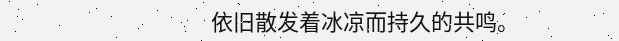依旧散发着冰凉而持久的共鸣。